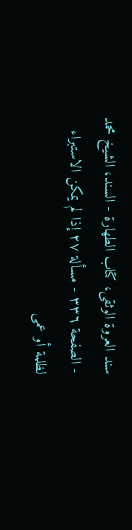سند العروة الوثقى، كتاب الطهارة - السند، الشيخ محمد - الصفحة ٣٣٦ - مسألة ٢٧ إذا لم يمكن الاستبراء لظلمة أو عمى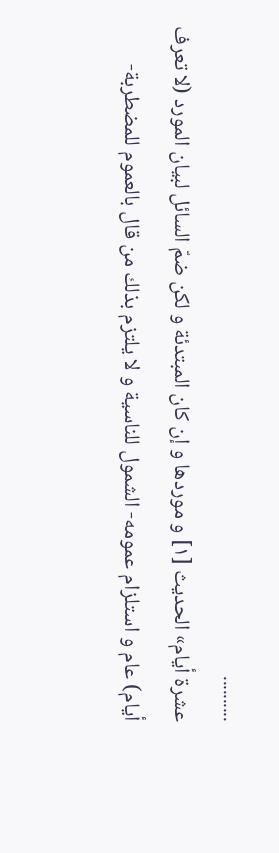..........
عشرة أيام» الحديث [١] و موردها و إن كان المبتدئة و لكن ضمّ السائل لبيان المورد (لا تعرف أيام) عام و استلزام عمومه- الشمول للناسية و لا يلتزم بذلك من قال بالعموم للمضطربة-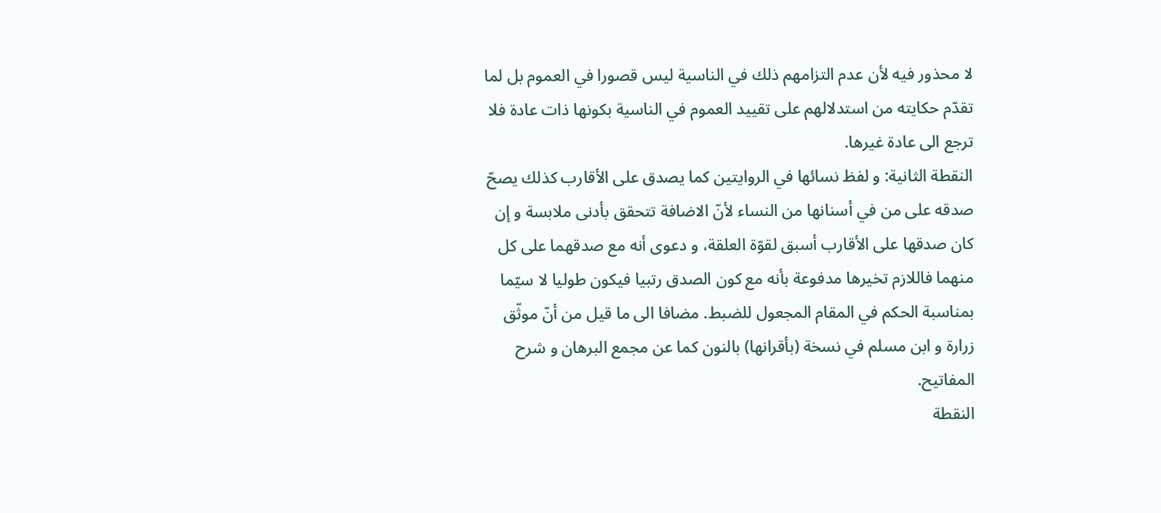لا محذور فيه لأن عدم التزامهم ذلك في الناسية ليس قصورا في العموم بل لما تقدّم حكايته من استدلالهم على تقييد العموم في الناسية بكونها ذات عادة فلا ترجع الى عادة غيرها.
النقطة الثانية: و لفظ نسائها في الروايتين كما يصدق على الأقارب كذلك يصحّ صدقه على من في أسنانها من النساء لأنّ الاضافة تتحقق بأدنى ملابسة و إن كان صدقها على الأقارب أسبق لقوّة العلقة، و دعوى أنه مع صدقهما على كل منهما فاللازم تخيرها مدفوعة بأنه مع كون الصدق رتبيا فيكون طوليا لا سيّما بمناسبة الحكم في المقام المجعول للضبط. مضافا الى ما قيل من أنّ موثّق زرارة و ابن مسلم في نسخة (بأقرانها) بالنون كما عن مجمع البرهان و شرح المفاتيح.
النقطة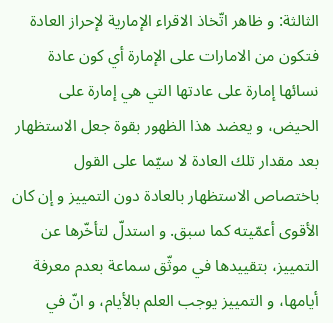الثالثة: و ظاهر اتّخاذ الاقراء الإمارية لإحراز العادة فتكون من الامارات على الإمارة أي كون عادة نسائها إمارة على عادتها التي هي إمارة على الحيض، و يعضد هذا الظهور بقوة جعل الاستظهار بعد مقدار تلك العادة لا سيّما على القول باختصاص الاستظهار بالعادة دون التمييز و إن كان الأقوى أعمّيته كما سبق. و استدلّ لتأخّرها عن التمييز، بتقييدها في موثّق سماعة بعدم معرفة أيامها، و التمييز يوجب العلم بالأيام، و انّ في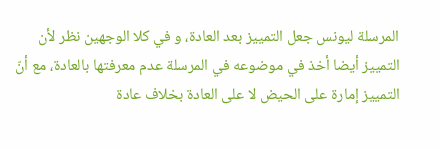المرسلة ليونس جعل التمييز بعد العادة، و في كلا الوجهين نظر لأن التمييز أيضا أخذ في موضوعه في المرسلة عدم معرفتها بالعادة، مع أنّ التمييز إمارة على الحيض لا على العادة بخلاف عادة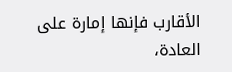الأقارب فإنها إمارة على العادة،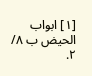[١] ابواب الحيض ب ٨/ ٢.